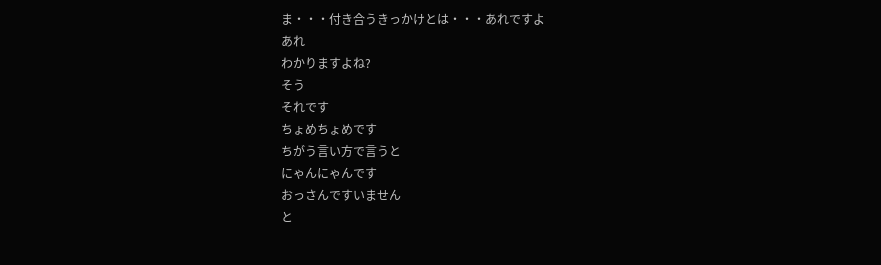ま・・・付き合うきっかけとは・・・あれですよ
あれ
わかりますよね?
そう
それです
ちょめちょめです
ちがう言い方で言うと
にゃんにゃんです
おっさんですいません
と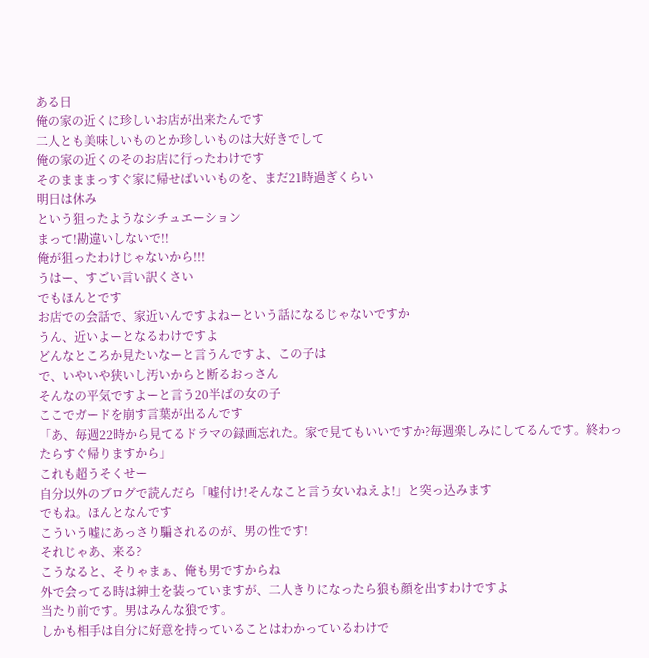ある日
俺の家の近くに珍しいお店が出来たんです
二人とも美味しいものとか珍しいものは大好きでして
俺の家の近くのそのお店に行ったわけです
そのまままっすぐ家に帰せばいいものを、まだ21時過ぎくらい
明日は休み
という狙ったようなシチュエーション
まって!勘違いしないで!!
俺が狙ったわけじゃないから!!!
うはー、すごい言い訳くさい
でもほんとです
お店での会話で、家近いんですよねーという話になるじゃないですか
うん、近いよーとなるわけですよ
どんなところか見たいなーと言うんですよ、この子は
で、いやいや狭いし汚いからと断るおっさん
そんなの平気ですよーと言う20半ばの女の子
ここでガードを崩す言葉が出るんです
「あ、毎週22時から見てるドラマの録画忘れた。家で見てもいいですか?毎週楽しみにしてるんです。終わったらすぐ帰りますから」
これも超うそくせー
自分以外のブログで読んだら「嘘付け!そんなこと言う女いねえよ!」と突っ込みます
でもね。ほんとなんです
こういう嘘にあっさり騙されるのが、男の性です!
それじゃあ、来る?
こうなると、そりゃまぁ、俺も男ですからね
外で会ってる時は紳士を装っていますが、二人きりになったら狼も顔を出すわけですよ
当たり前です。男はみんな狼です。
しかも相手は自分に好意を持っていることはわかっているわけで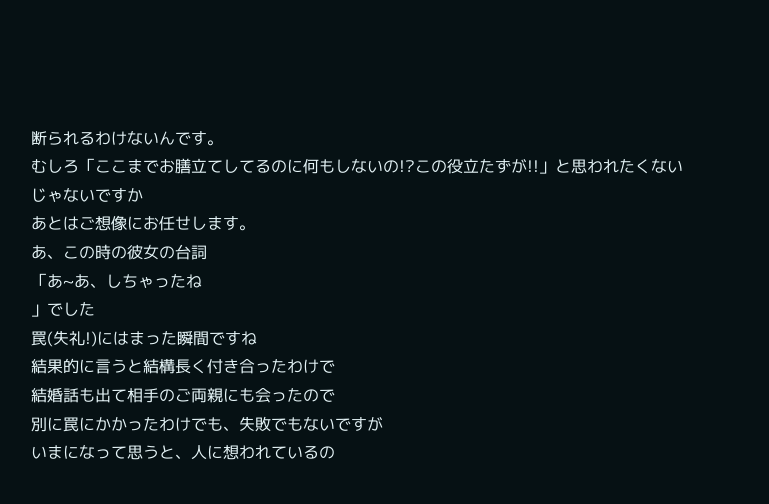断られるわけないんです。
むしろ「ここまでお膳立てしてるのに何もしないの!?この役立たずが!!」と思われたくないじゃないですか
あとはご想像にお任せします。
あ、この時の彼女の台詞
「あ~あ、しちゃったね
」でした
罠(失礼!)にはまった瞬間ですね
結果的に言うと結構長く付き合ったわけで
結婚話も出て相手のご両親にも会ったので
別に罠にかかったわけでも、失敗でもないですが
いまになって思うと、人に想われているの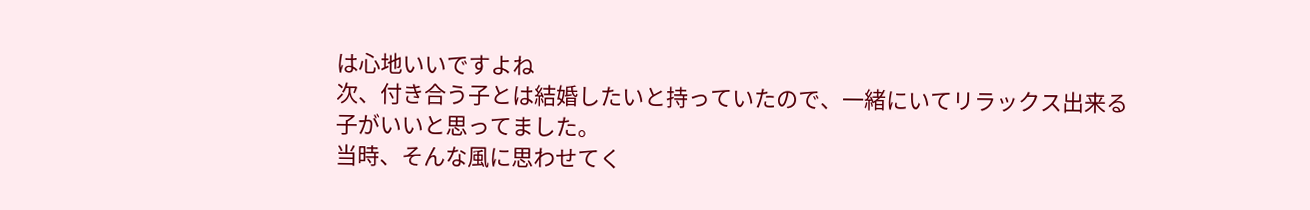は心地いいですよね
次、付き合う子とは結婚したいと持っていたので、一緒にいてリラックス出来る子がいいと思ってました。
当時、そんな風に思わせてく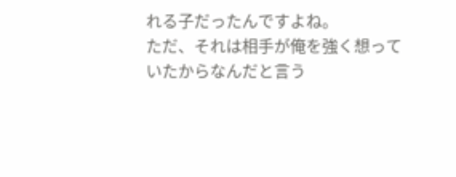れる子だったんですよね。
ただ、それは相手が俺を強く想っていたからなんだと言う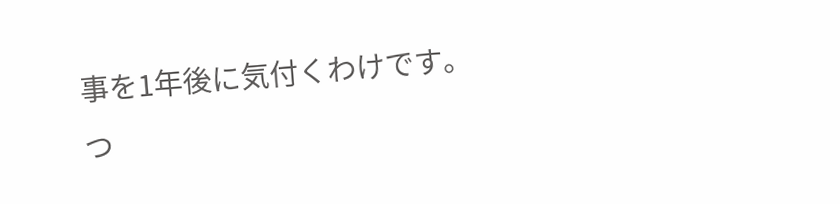事を1年後に気付くわけです。
つ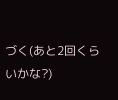づく(あと2回くらいかな?)